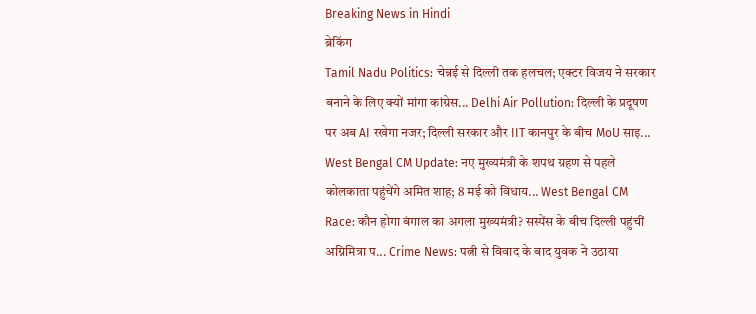Breaking News in Hindi
ब्रेकिंग
Tamil Nadu Politics: चेन्नई से दिल्ली तक हलचल; एक्टर विजय ने सरकार बनाने के लिए क्यों मांगा कांग्रेस... Delhi Air Pollution: दिल्ली के प्रदूषण पर अब AI रखेगा नजर; दिल्ली सरकार और IIT कानपुर के बीच MoU साइ... West Bengal CM Update: नए मुख्यमंत्री के शपथ ग्रहण से पहले कोलकाता पहुंचेंगे अमित शाह; 8 मई को विधाय... West Bengal CM Race: कौन होगा बंगाल का अगला मुख्यमंत्री? सस्पेंस के बीच दिल्ली पहुंचीं अग्निमित्रा प... Crime News: पत्नी से विवाद के बाद युवक ने उठाया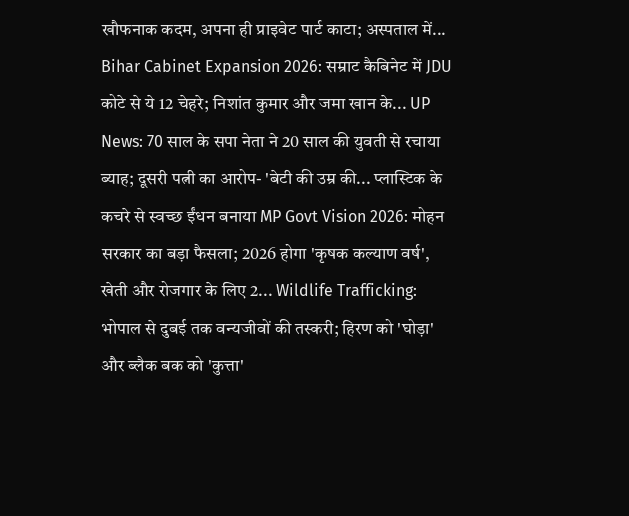खौफनाक कदम, अपना ही प्राइवेट पार्ट काटा; अस्पताल में... Bihar Cabinet Expansion 2026: सम्राट कैबिनेट में JDU कोटे से ये 12 चेहरे; निशांत कुमार और जमा खान के... UP News: 70 साल के सपा नेता ने 20 साल की युवती से रचाया ब्याह; दूसरी पत्नी का आरोप- 'बेटी की उम्र की... प्लास्टिक के कचरे से स्वच्छ ईंधन बनाया MP Govt Vision 2026: मोहन सरकार का बड़ा फैसला; 2026 होगा 'कृषक कल्याण वर्ष', खेती और रोजगार के लिए 2... Wildlife Trafficking: भोपाल से दुबई तक वन्यजीवों की तस्करी; हिरण को 'घोड़ा' और ब्लैक बक को 'कुत्ता'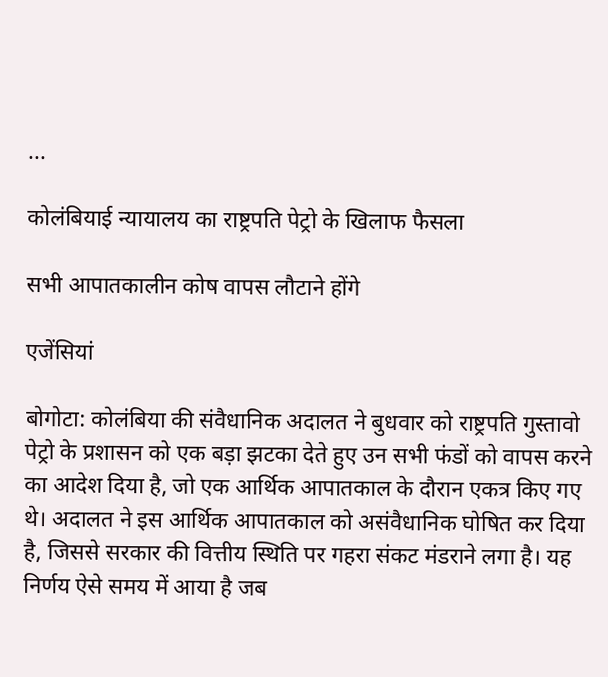...

कोलंबियाई न्यायालय का राष्ट्रपति पेट्रो के खिलाफ फैसला

सभी आपातकालीन कोष वापस लौटाने होंगे

एजेंसियां

बोगोटा: कोलंबिया की संवैधानिक अदालत ने बुधवार को राष्ट्रपति गुस्तावो पेट्रो के प्रशासन को एक बड़ा झटका देते हुए उन सभी फंडों को वापस करने का आदेश दिया है, जो एक आर्थिक आपातकाल के दौरान एकत्र किए गए थे। अदालत ने इस आर्थिक आपातकाल को असंवैधानिक घोषित कर दिया है, जिससे सरकार की वित्तीय स्थिति पर गहरा संकट मंडराने लगा है। यह निर्णय ऐसे समय में आया है जब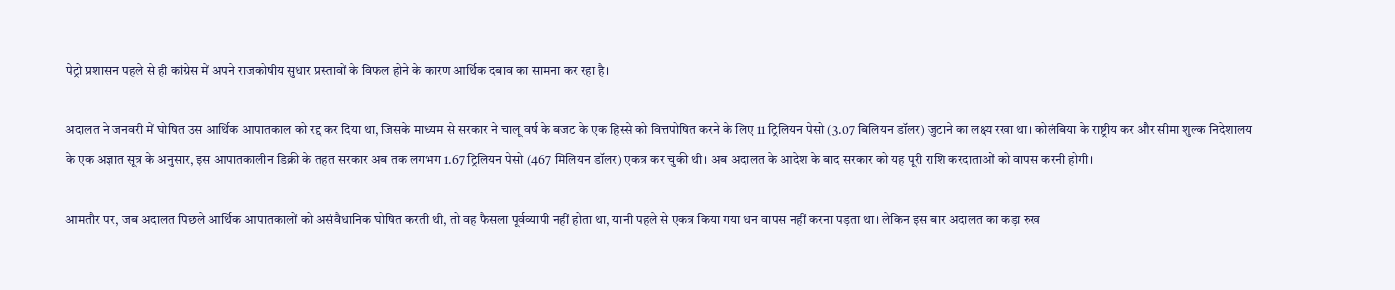पेट्रो प्रशासन पहले से ही कांग्रेस में अपने राजकोषीय सुधार प्रस्तावों के विफल होने के कारण आर्थिक दबाव का सामना कर रहा है।

अदालत ने जनवरी में घोषित उस आर्थिक आपातकाल को रद्द कर दिया था, जिसके माध्यम से सरकार ने चालू वर्ष के बजट के एक हिस्से को वित्तपोषित करने के लिए 11 ट्रिलियन पेसो (3.07 बिलियन डॉलर) जुटाने का लक्ष्य रखा था। कोलंबिया के राष्ट्रीय कर और सीमा शुल्क निदेशालय के एक अज्ञात सूत्र के अनुसार, इस आपातकालीन डिक्री के तहत सरकार अब तक लगभग 1.67 ट्रिलियन पेसो (467 मिलियन डॉलर) एकत्र कर चुकी थी। अब अदालत के आदेश के बाद सरकार को यह पूरी राशि करदाताओं को वापस करनी होगी।

आमतौर पर, जब अदालत पिछले आर्थिक आपातकालों को असंवैधानिक घोषित करती थी, तो वह फैसला पूर्वव्यापी नहीं होता था, यानी पहले से एकत्र किया गया धन वापस नहीं करना पड़ता था। लेकिन इस बार अदालत का कड़ा रुख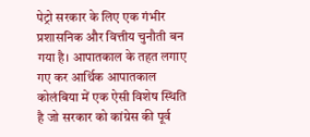पेट्रो सरकार के लिए एक गंभीर प्रशासनिक और वित्तीय चुनौती बन गया है। आपातकाल के तहत लगाए गए कर आर्थिक आपातकाल कोलंबिया में एक ऐसी विशेष स्थिति है जो सरकार को कांग्रेस की पूर्व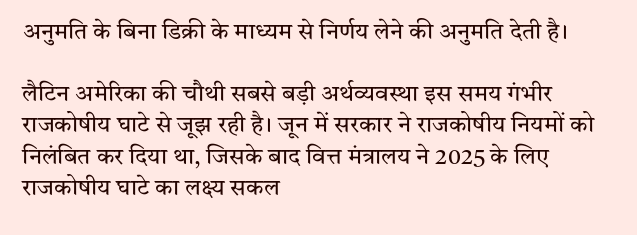अनुमति के बिना डिक्री के माध्यम से निर्णय लेने की अनुमति देती है।

लैटिन अमेरिका की चौथी सबसे बड़ी अर्थव्यवस्था इस समय गंभीर राजकोषीय घाटे से जूझ रही है। जून में सरकार ने राजकोषीय नियमों को निलंबित कर दिया था, जिसके बाद वित्त मंत्रालय ने 2025 के लिए राजकोषीय घाटे का लक्ष्य सकल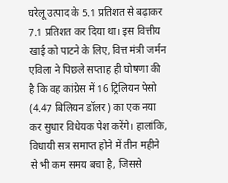घरेलू उत्पाद के 5.1 प्रतिशत से बढ़ाकर 7.1 प्रतिशत कर दिया था। इस वित्तीय खाई को पाटने के लिए, वित्त मंत्री जर्मन एविला ने पिछले सप्ताह ही घोषणा की है कि वह कांग्रेस में 16 ट्रिलियन पेसो (4.47 बिलियन डॉलर) का एक नया कर सुधार विधेयक पेश करेंगे। हालांकि, विधायी सत्र समाप्त होने में तीन महीने से भी कम समय बचा है, जिससे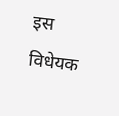इस विधेयक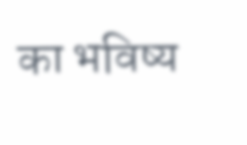का भविष्य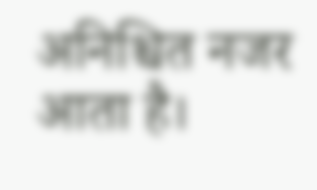अनिश्चित नजर आता है।